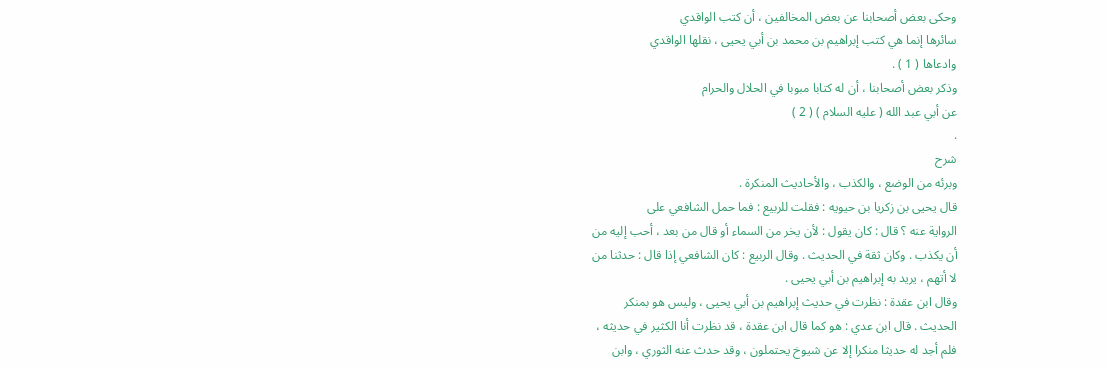وحكى بعض أصحابنا عن بعض المخالفين ، أن كتب الواقدي
سائرها إنما هي كتب إبراهيم بن محمد بن أبي يحيى ، نقلها الواقدي
وادعاها ( 1 ) .
وذكر بعض أصحابنا ، أن له كتابا مبوبا في الحلال والحرام
عن أبي عبد الله ( عليه السلام ) ( 2 )
.
شرح
وبرئه من الوضع ، والكذب ، والأحاديث المنكرة .
قال يحيى بن زكريا بن حيويه : فقلت للربيع : فما حمل الشافعي على
الرواية عنه ؟ قال : كان يقول : لأن يخر من السماء أو قال من بعد ، أحب إليه من
أن يكذب . وكان ثقة في الحديث . وقال الربيع : كان الشافعي إذا قال : حدثنا من
لا أتهم ، يريد به إبراهيم بن أبي يحيى .
وقال ابن عقدة : نظرت في حديث إبراهيم بن أبي يحيى ، وليس هو بمنكر
الحديث . قال ابن عدي : هو كما قال ابن عقدة ، قد نظرت أنا الكثير في حديثه ،
فلم أجد له حديثا منكرا إلا عن شيوخ يحتملون ، وقد حدث عنه الثوري ، وابن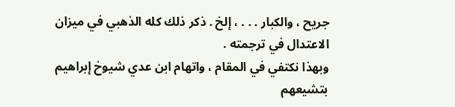جريح ، والكبار . . . ، إلخ . ذكر ذلك كله الذهبي في ميزان الاعتدال في ترجمته .
وبهذا نكتفي في المقام ، واتهام ابن عدي شيوخ إبراهيم بتشيعهم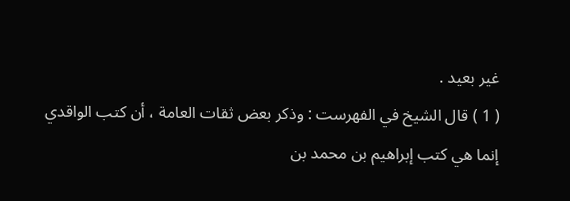غير بعيد .
( 1 ) قال الشيخ في الفهرست : وذكر بعض ثقات العامة ، أن كتب الواقدي
إنما هي كتب إبراهيم بن محمد بن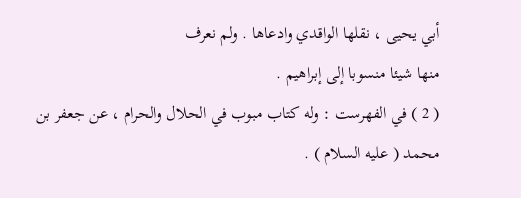أبي يحيى ، نقلها الواقدي وادعاها . ولم نعرف
منها شيئا منسوبا إلى إبراهيم .
( 2 ) في الفهرست : وله كتاب مبوب في الحلال والحرام ، عن جعفر بن
محمد ( عليه السلام ) .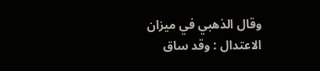وقال الذهبي في ميزان الاعتدال : وقد ساق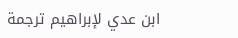ابن عدي لإبراهيم ترجمة